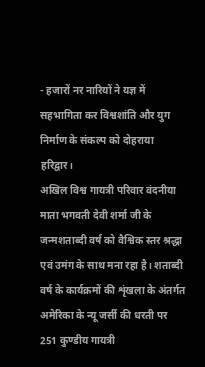- हजारों नर नारियों ने यज्ञ में सहभागिता कर विश्वशांति और युग निर्माण के संकल्प को दोहराया
हरिद्वार।
अखिल विश्व गायत्री परिवार वंदनीया माता भगवती देवी शर्मा जी के जन्मशताब्दी वर्ष को वैश्विक स्तर श्रद्धा एवं उमंग के साथ मना रहा है। शताब्दी वर्ष के कार्यक्रमों की शृंखला के अंतर्गत अमेरिका के न्यू जर्सी की धरती पर 251 कुण्डीय गायत्री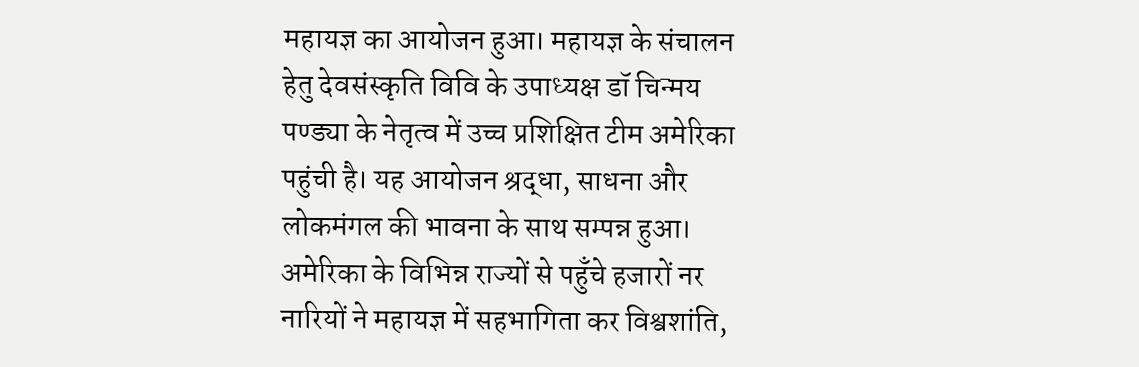महायज्ञ का आयोजन हुआ। महायज्ञ के संचालन हेतु देवसंस्कृति विवि के उपाध्यक्ष डॉ चिन्मय पण्ड्या के नेतृत्व में उच्च प्रशिक्षित टीम अमेरिका पहुंची है। यह आयोजन श्रद्धा, साधना और लोकमंगल की भावना के साथ सम्पन्न हुआ। अमेरिका के विभिन्न राज्यों से पहुँचे हजारों नर नारियों ने महायज्ञ में सहभागिता कर विश्वशांति,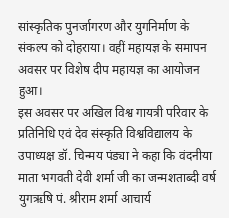सांस्कृतिक पुनर्जागरण और युगनिर्माण के संकल्प को दोहराया। वहीं महायज्ञ के समापन अवसर पर विशेष दीप महायज्ञ का आयोजन हुआ।
इस अवसर पर अखिल विश्व गायत्री परिवार के प्रतिनिधि एवं देव संस्कृति विश्वविद्यालय के उपाध्यक्ष डॉ. चिन्मय पंड्या ने कहा कि वंदनीया माता भगवती देवी शर्मा जी का जन्मशताब्दी वर्ष युगऋषि पं. श्रीराम शर्मा आचार्य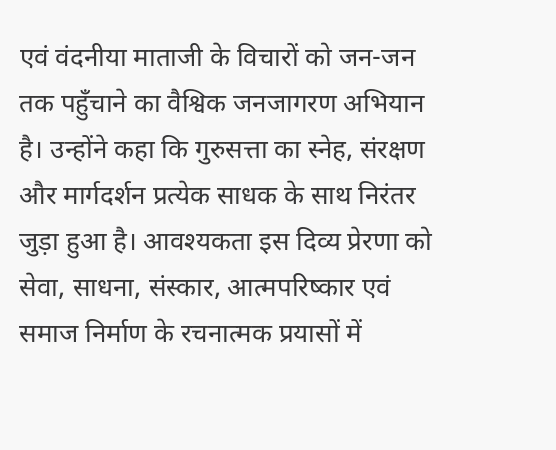एवं वंदनीया माताजी के विचारों को जन-जन तक पहुँचाने का वैश्विक जनजागरण अभियान है। उन्होंने कहा कि गुरुसत्ता का स्नेह, संरक्षण और मार्गदर्शन प्रत्येक साधक के साथ निरंतर जुड़ा हुआ है। आवश्यकता इस दिव्य प्रेरणा को सेवा, साधना, संस्कार, आत्मपरिष्कार एवं समाज निर्माण के रचनात्मक प्रयासों में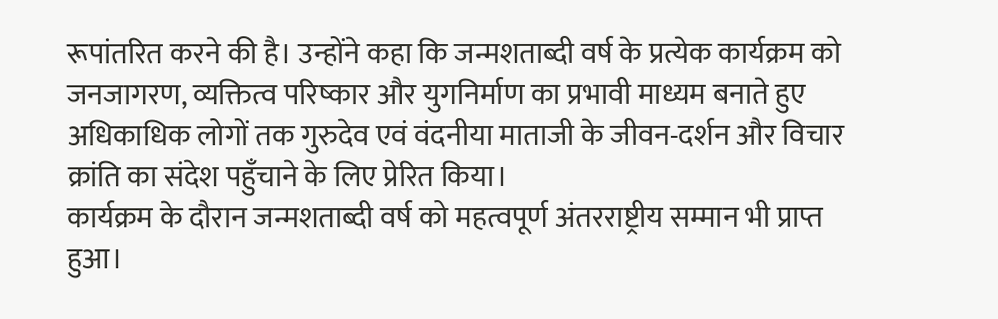रूपांतरित करने की है। उन्होंने कहा कि जन्मशताब्दी वर्ष के प्रत्येक कार्यक्रम को जनजागरण, व्यक्तित्व परिष्कार और युगनिर्माण का प्रभावी माध्यम बनाते हुए अधिकाधिक लोगों तक गुरुदेव एवं वंदनीया माताजी के जीवन-दर्शन और विचार क्रांति का संदेश पहुँचाने के लिए प्रेरित किया।
कार्यक्रम के दौरान जन्मशताब्दी वर्ष को महत्वपूर्ण अंतरराष्ट्रीय सम्मान भी प्राप्त हुआ।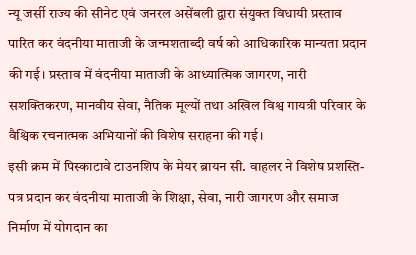न्यू जर्सी राज्य की सीनेट एवं जनरल असेंबली द्वारा संयुक्त विधायी प्रस्ताव पारित कर वंदनीया माताजी के जन्मशताब्दी वर्ष को आधिकारिक मान्यता प्रदान की गई। प्रस्ताव में वंदनीया माताजी के आध्यात्मिक जागरण, नारी सशक्तिकरण, मानवीय सेवा, नैतिक मूल्यों तथा अखिल विश्व गायत्री परिवार के वैश्विक रचनात्मक अभियानों की विशेष सराहना की गई।
इसी क्रम में पिस्काटावे टाउनशिप के मेयर ब्रायन सी. वाहलर ने विशेष प्रशस्ति-पत्र प्रदान कर वंदनीया माताजी के शिक्षा, सेवा, नारी जागरण और समाज निर्माण में योगदान का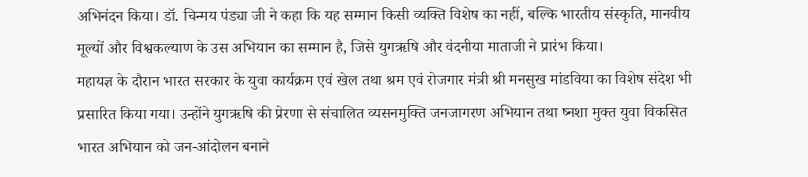अभिनंदन किया। डॉ. चिन्मय पंड्या जी ने कहा कि यह सम्मान किसी व्यक्ति विशेष का नहीं, बल्कि भारतीय संस्कृति, मानवीय मूल्यों और विश्वकल्याण के उस अभियान का सम्मान है, जिसे युगऋषि और वंदनीया माताजी ने प्रारंभ किया।
महायज्ञ के दौरान भारत सरकार के युवा कार्यक्रम एवं खेल तथा श्रम एवं रोजगार मंत्री श्री मनसुख मांडविया का विशेष संदेश भी प्रसारित किया गया। उन्होंने युगऋषि की प्रेरणा से संचालित व्यसनमुक्ति जनजागरण अभियान तथा ष्नशा मुक्त युवा विकसित भारत अभियान को जन-आंदोलन बनाने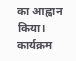का आह्वान किया। कार्यक्रम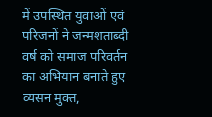में उपस्थित युवाओं एवं परिजनों ने जन्मशताब्दी वर्ष को समाज परिवर्तन का अभियान बनाते हुए व्यसन मुक्त,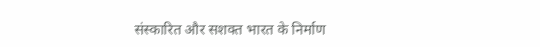संस्कारित और सशक्त भारत के निर्माण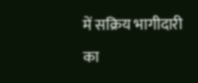में सक्रिय भागीदारी का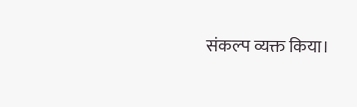संकल्प व्यक्त किया।